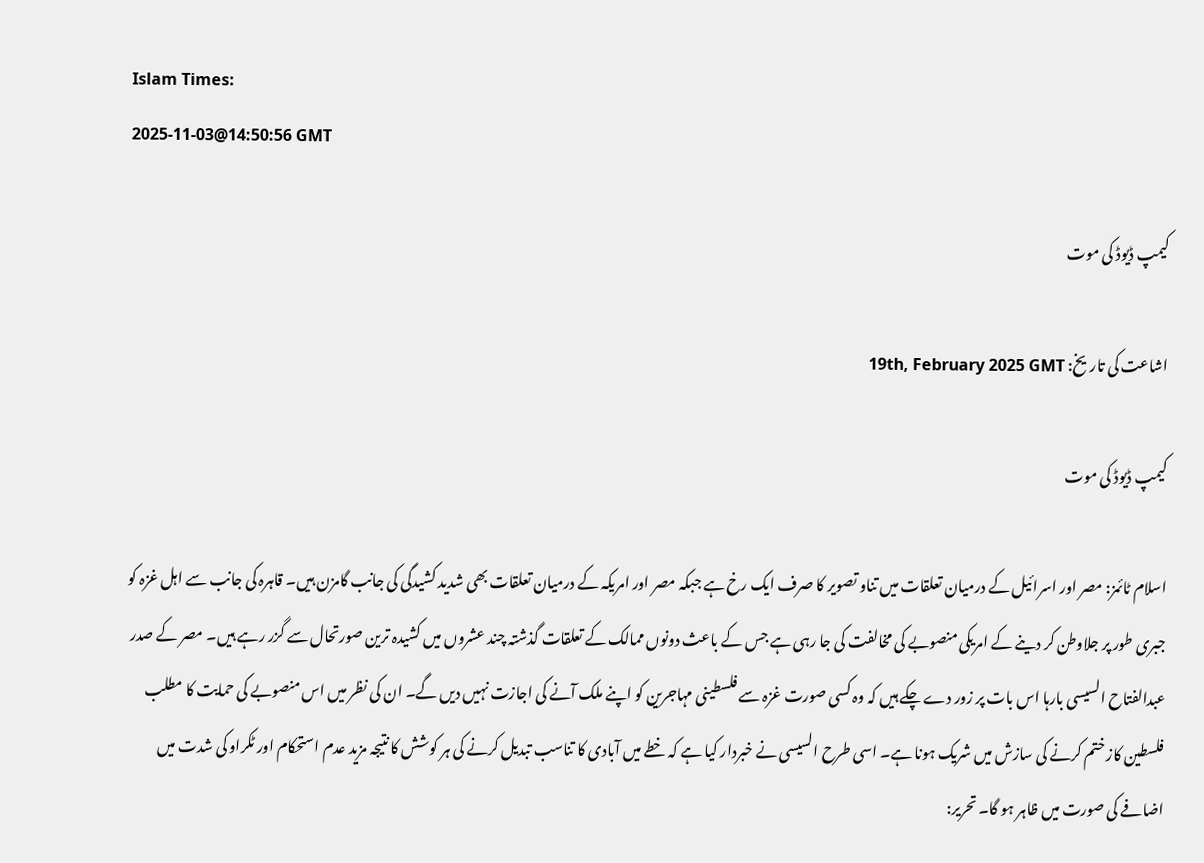Islam Times:
2025-11-03@14:50:56 GMT

کیمپ ڈیوڈ کی موت

اشاعت کی تاریخ: 19th, February 2025 GMT

کیمپ ڈیوڈ کی موت

اسلام ٹائمز: مصر اور اسرائیل کے درمیان تعلقات میں تناو تصویر کا صرف ایک رخ ہے جبکہ مصر اور امریکہ کے درمیان تعلقات بھی شدید کشیدگی کی جانب گامزن ہیں۔ قاہرہ کی جانب سے اہل غزہ کو جبری طور پر جلاوطن کر دینے کے امریکی منصوبے کی مخالفت کی جا رہی ہے جس کے باعث دونوں ممالک کے تعلقات گذشتہ چند عشروں میں کشیدہ ترین صورتحال سے گزر رہے ہیں۔ مصر کے صدر عبدالفتاح السیسی بارہا اس بات پر زور دے چکے ہیں کہ وہ کسی صورت غزہ سے فلسطینی مہاجرین کو اپنے ملک آنے کی اجازت نہیں دیں گے۔ ان کی نظر میں اس منصوبے کی حمایت کا مطلب فلسطین کاز ختم کرنے کی سازش میں شریک ہونا ہے۔ اسی طرح السیسی نے خبردار کیا ہے کہ خطے میں آبادی کا تناسب تبدیل کرنے کی ہر کوشش کا نتیجہ مزید عدم استحکام اور ٹکراو کی شدت میں اضافے کی صورت میں ظاہر ہو گا۔ تحریر: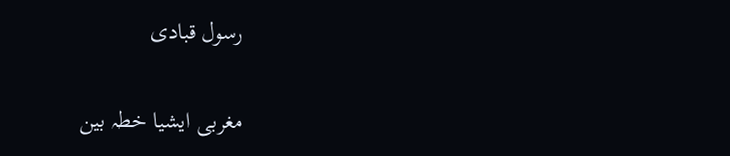رسول قبادی

مغربی ایشیا خطہ بین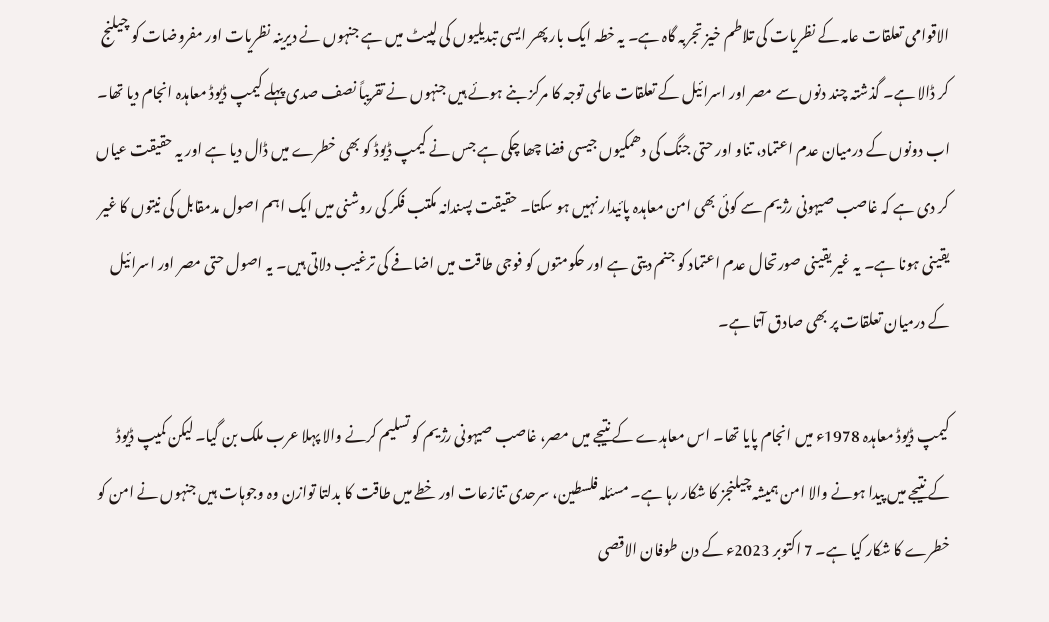الاقوامی تعلقات عامہ کے نظریات کی تلاطم خیز تجربہ گاہ ہے۔ یہ خطہ ایک بار پھر ایسی تبدیلیوں کی لپیٹ میں ہے جنہوں نے دیرینہ نظریات اور مفروضات کو چیلنج کر ڈالا ہے۔ گذشتہ چند دنوں سے مصر اور اسرائیل کے تعلقات عالمی توجہ کا مرکز بنے ہوئے ہیں جنہوں نے تقریباً نصف صدی پہلے کیمپ ڈیوڈ معاہدہ انجام دیا تھا۔ اب دونوں کے درمیان عدم اعتماد، تناو اور حتی جنگ کی دھمکیوں جیسی فضا چھا چکی ہے جس نے کیمپ ڈیوڈ کو بھی خطرے میں ڈال دیا ہے اور یہ حقیقت عیاں کر دی ہے کہ غاصب صیہونی رژیم سے کوئی بھی امن معاہدہ پائیدار نہیں ہو سکتا۔ حقیقت پسندانہ مکتب فکر کی روشنی میں ایک اہم اصول مدمقابل کی نیتوں کا غیر یقینی ہونا ہے۔ یہ غیر یقینی صورتحال عدم اعتماد کو جنم دیتی ہے اور حکومتوں کو فوجی طاقت میں اضافے کی ترغیب دلاتی ہیں۔ یہ اصول حتی مصر اور اسرائیل کے درمیان تعلقات پر بھی صادق آتا ہے۔

کیمپ ڈیوڈ معاہدہ 1978ء میں انجام پایا تھا۔ اس معاہدے کے نتیجے میں مصر، غاصب صیہونی رژیم کو تسلیم کرنے والا پہلا عرب ملک بن گیا۔ لیکن کمیپ ڈیوڈ کے نتیجے میں پیدا ہونے والا امن ہمیشہ چیلنجز کا شکار رہا ہے۔ مسئلہ فلسطین، سرحدی تنازعات اور خطے میں طاقت کا بدلتا توازن وہ وجوہات ہیں جنہوں نے امن کو خطرے کا شکار کیا ہے۔ 7 اکتوبر 2023ء کے دن طوفان الاقصی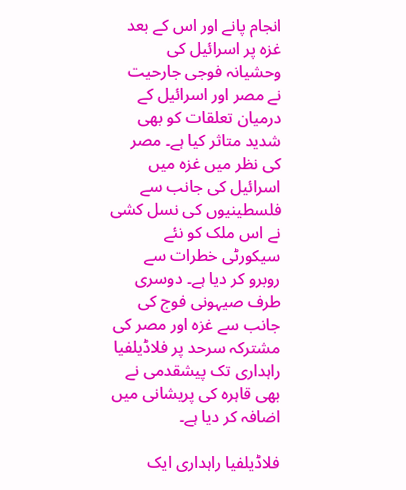انجام پانے اور اس کے بعد غزہ پر اسرائیل کی وحشیانہ فوجی جارحیت نے مصر اور اسرائیل کے درمیان تعلقات کو بھی شدید متاثر کیا ہے۔ مصر کی نظر میں غزہ میں اسرائیل کی جانب سے فلسطینیوں کی نسل کشی نے اس ملک کو نئے سیکورٹی خطرات سے روبرو کر دیا ہے۔ دوسری طرف صیہونی فوج کی جانب سے غزہ اور مصر کی مشترکہ سرحد پر فلاڈیلفیا راہداری تک پیشقدمی نے بھی قاہرہ کی پریشانی میں اضافہ کر دیا ہے۔

فلاڈیلفیا راہداری ایک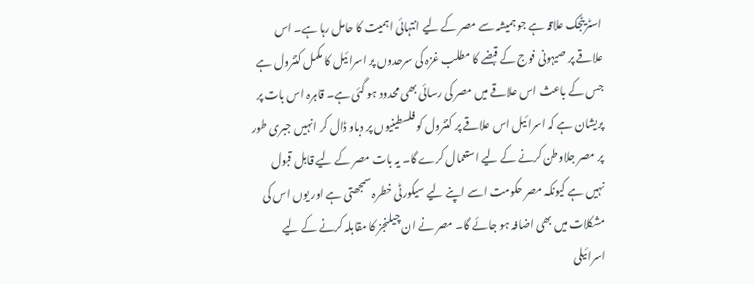اسٹریٹجک علاقہ ہے جو ہمیشہ سے مصر کے لیے انتہائی اہمیت کا حامل رہا ہے۔ اس علاقے پر صیہونی فوج کے قبضے کا مطلب غزہ کی سرحدوں پر اسرائیل کا مکمل کنٹرول ہے جس کے باعث اس علاقے میں مصر کی رسائی بھی محدود ہو گئی ہے۔ قاہرہ اس بات پر پریشان ہے کہ اسرائیل اس علاقے پر کنٹرول کو فلسطینیوں پر دباو ڈال کر انہیں جبری طور پر مصر جلاوطن کرنے کے لیے استعمال کرے گا۔ یہ بات مصر کے لیے قابل قبول نہیں ہے کیونکہ مصر حکومت اسے اپنے لیے سیکورٹی خطرہ سمجھتی ہے اور یوں اس کی مشکلات میں بھی اضافہ ہو جائے گا۔ مصر نے ان چیلنجز کا مقابلہ کرنے کے لیے اسرائیلی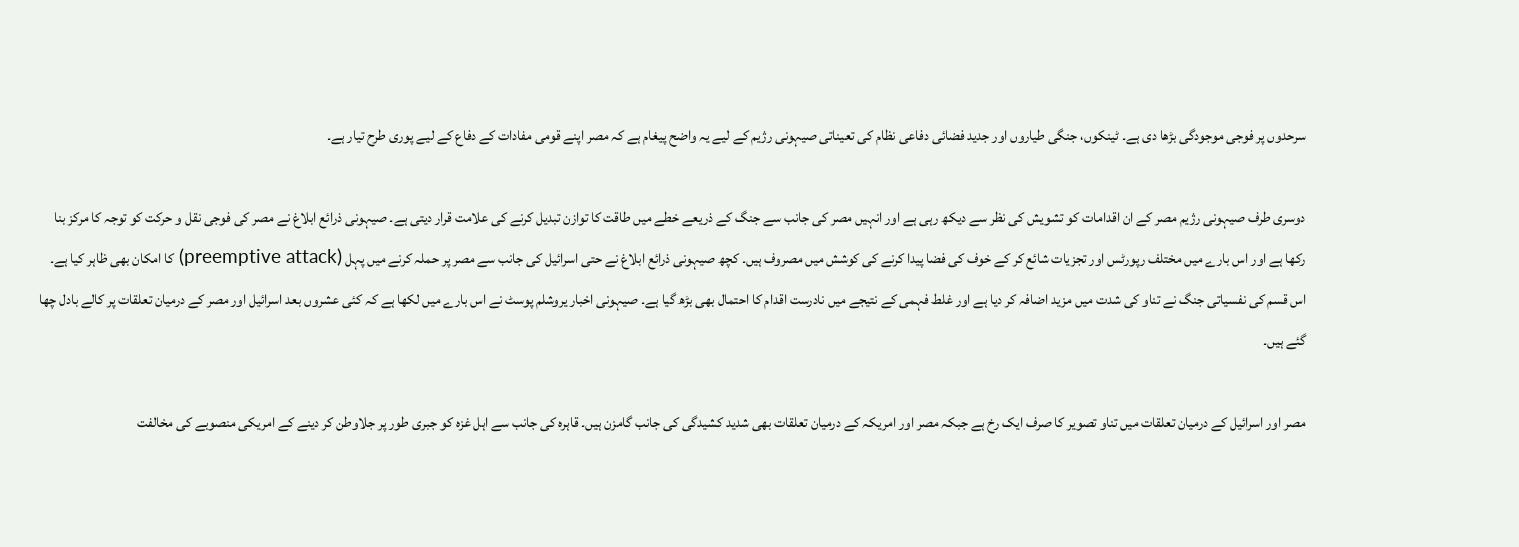سرحدوں پر فوجی موجودگی بڑھا دی ہے۔ ٹینکوں، جنگی طیاروں اور جدید فضائی دفاعی نظام کی تعیناتی صیہونی رژیم کے لیے یہ واضح پیغام ہے کہ مصر اپنے قومی مفادات کے دفاع کے لیے پوری طرح تیار ہے۔

دوسری طرف صیہونی رژیم مصر کے ان اقدامات کو تشویش کی نظر سے دیکھ رہی ہے اور انہیں مصر کی جانب سے جنگ کے ذریعے خطے میں طاقت کا توازن تبدیل کرنے کی علامت قرار دیتی ہے۔ صیہونی ذرائع ابلاغ نے مصر کی فوجی نقل و حرکت کو توجہ کا مرکز بنا رکھا ہے اور اس بارے میں مختلف رپورٹس اور تجزیات شائع کر کے خوف کی فضا پیدا کرنے کی کوشش میں مصروف ہیں۔ کچھ صیہونی ذرائع ابلاغ نے حتی اسرائیل کی جانب سے مصر پر حملہ کرنے میں پہل (preemptive attack) کا امکان بھی ظاہر کیا ہے۔ اس قسم کی نفسیاتی جنگ نے تناو کی شدت میں مزید اضافہ کر دیا ہے اور غلط فہمی کے نتیجے میں نادرست اقدام کا احتمال بھی بڑھ گیا ہے۔ صیہونی اخبار یروشلم پوسٹ نے اس بارے میں لکھا ہے کہ کئی عشروں بعد اسرائیل اور مصر کے درمیان تعلقات پر کالے بادل چھا گئے ہیں۔

مصر اور اسرائیل کے درمیان تعلقات میں تناو تصویر کا صرف ایک رخ ہے جبکہ مصر اور امریکہ کے درمیان تعلقات بھی شدید کشیدگی کی جانب گامزن ہیں۔ قاہرہ کی جانب سے اہل غزہ کو جبری طور پر جلاوطن کر دینے کے امریکی منصوبے کی مخالفت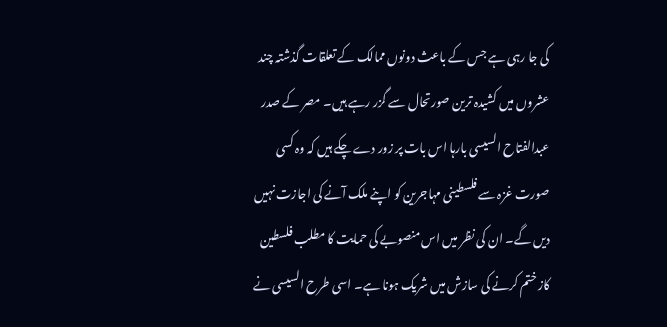کی جا رہی ہے جس کے باعث دونوں ممالک کے تعلقات گذشتہ چند عشروں میں کشیدہ ترین صورتحال سے گزر رہے ہیں۔ مصر کے صدر عبدالفتاح السیسی بارہا اس بات پر زور دے چکے ہیں کہ وہ کسی صورت غزہ سے فلسطینی مہاجرین کو اپنے ملک آنے کی اجازت نہیں دیں گے۔ ان کی نظر میں اس منصوبے کی حمایت کا مطلب فلسطین کاز ختم کرنے کی سازش میں شریک ہونا ہے۔ اسی طرح السیسی نے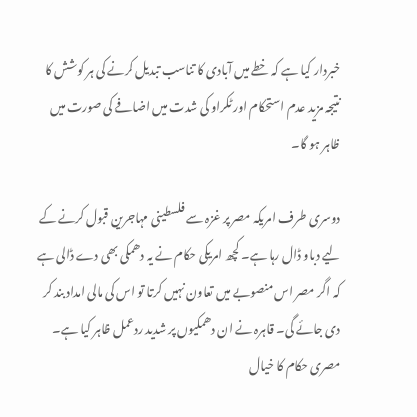خبردار کیا ہے کہ خطے میں آبادی کا تناسب تبدیل کرنے کی ہر کوشش کا نتیجہ مزید عدم استحکام اور ٹکراو کی شدت میں اضافے کی صورت میں ظاہر ہو گا۔

دوسری طرف امریکہ مصر پر غزہ سے فلسطینی مہاجرین قبول کرنے کے لیے دباو ڈال رہا ہے۔ کچھ امریکی حکام نے یہ دھمکی بھی دے ڈالی ہے کہ اگر مصر اس منصوبے میں تعاون نہیں کرتا تو اس کی مالی امداد بند کر دی جائے گی۔ قاہرہ نے ان دھمکیوں پر شدید ردعمل ظاہر کیا ہے۔ مصری حکام کا خیال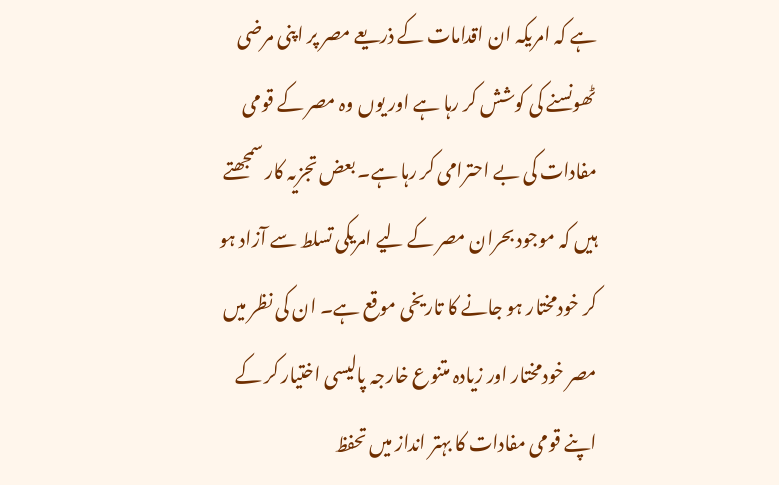ہے کہ امریکہ ان اقدامات کے ذریعے مصر پر اپنی مرضی ٹھونسنے کی کوشش کر رہا ہے اور یوں وہ مصر کے قومی مفادات کی بے احترامی کر رہا ہے۔ بعض تجزیہ کار سمجھتے ہیں کہ موجود بحران مصر کے لیے امریکی تسلط سے آزاد ہو کر خودمختار ہو جانے کا تاریخی موقع ہے۔ ان کی نظر میں مصر خودمختار اور زیادہ متنوع خارجہ پالیسی اختیار کر کے اپنے قومی مفادات کا بہتر انداز میں تحفظ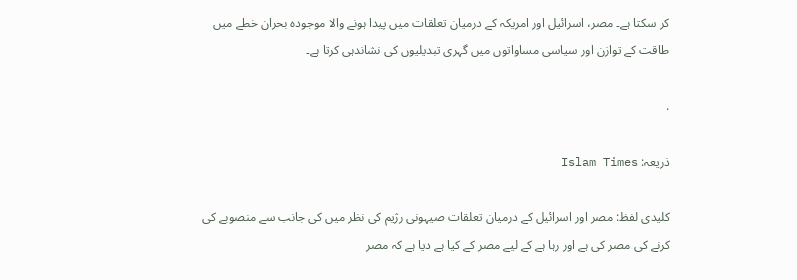کر سکتا ہے۔ مصر، اسرائیل اور امریکہ کے درمیان تعلقات میں پیدا ہونے والا موجودہ بحران خطے میں طاقت کے توازن اور سیاسی مساواتوں میں گہری تبدیلیوں کی نشاندہی کرتا ہے۔

.

ذریعہ: Islam Times

کلیدی لفظ: مصر اور اسرائیل کے درمیان تعلقات صیہونی رژیم کی نظر میں کی جانب سے منصوبے کی کرنے کی مصر کی ہے اور رہا ہے کے لیے مصر کے کیا ہے دیا ہے کہ مصر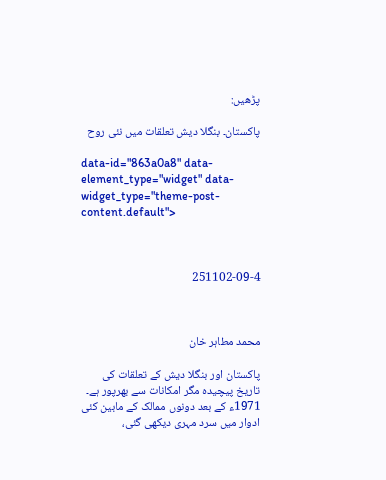پڑھیں:

پاکستان۔ بنگلا دیش تعلقات میں نئی روح

data-id="863a0a8" data-element_type="widget" data-widget_type="theme-post-content.default">



251102-09-4



محمد مطاہر خان

پاکستان اور بنگلا دیش کے تعلقات کی تاریخ پیچیدہ مگر امکانات سے بھرپور ہے۔ 1971ء کے بعد دونوں ممالک کے مابین کئی ادوار میں سرد مہری دیکھی گئی،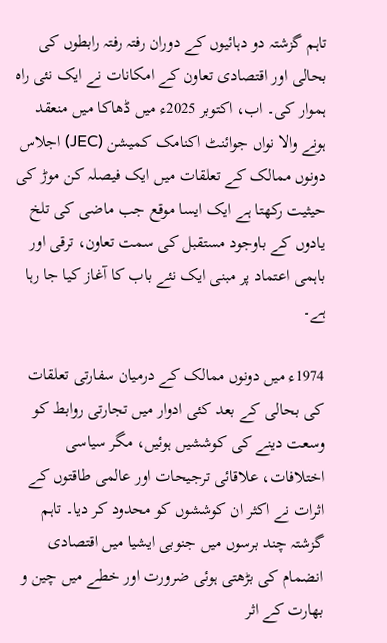تاہم گزشتہ دو دہائیوں کے دوران رفتہ رفتہ رابطوں کی بحالی اور اقتصادی تعاون کے امکانات نے ایک نئی راہ ہموار کی۔ اب، اکتوبر 2025ء میں ڈھاکا میں منعقد ہونے والا نواں جوائنٹ اکنامک کمیشن (JEC) اجلاس دونوں ممالک کے تعلقات میں ایک فیصلہ کن موڑ کی حیثیت رکھتا ہے ایک ایسا موقع جب ماضی کی تلخ یادوں کے باوجود مستقبل کی سمت تعاون، ترقی اور باہمی اعتماد پر مبنی ایک نئے باب کا آغاز کیا جا رہا ہے۔

1974ء میں دونوں ممالک کے درمیان سفارتی تعلقات کی بحالی کے بعد کئی ادوار میں تجارتی روابط کو وسعت دینے کی کوششیں ہوئیں، مگر سیاسی اختلافات، علاقائی ترجیحات اور عالمی طاقتوں کے اثرات نے اکثر ان کوششوں کو محدود کر دیا۔ تاہم گزشتہ چند برسوں میں جنوبی ایشیا میں اقتصادی انضمام کی بڑھتی ہوئی ضرورت اور خطے میں چین و بھارت کے اثر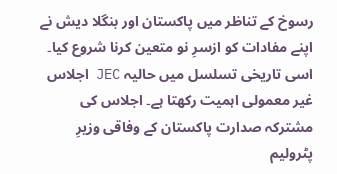رسوخ کے تناظر میں پاکستان اور بنگلا دیش نے اپنے مفادات کو ازسرِ نو متعین کرنا شروع کیا۔ اسی تاریخی تسلسل میں حالیہ JEC اجلاس غیر معمولی اہمیت رکھتا ہے۔ اجلاس کی مشترکہ صدارت پاکستان کے وفاقی وزیرِ پٹرولیم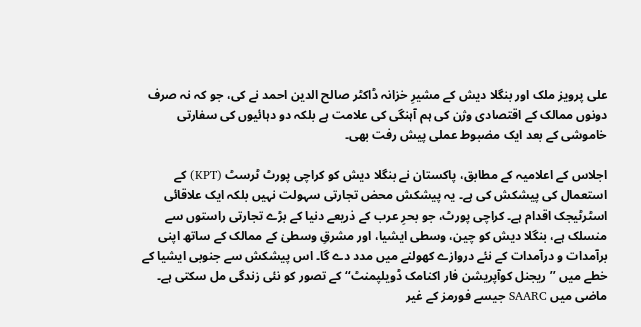علی پرویز ملک اور بنگلا دیش کے مشیرِ خزانہ ڈاکٹر صالح الدین احمد نے کی، جو کہ نہ صرف دونوں ممالک کے اقتصادی وژن کی ہم آہنگی کی علامت ہے بلکہ دو دہائیوں کی سفارتی خاموشی کے بعد ایک مضبوط عملی پیش رفت بھی۔

اجلاس کے اعلامیہ کے مطابق، پاکستان نے بنگلا دیش کو کراچی پورٹ ٹرسٹ (KPT) کے استعمال کی پیشکش کی ہے۔ یہ پیشکش محض تجارتی سہولت نہیں بلکہ ایک علاقائی اسٹرٹیجک اقدام ہے۔ کراچی پورٹ، جو بحرِ عرب کے ذریعے دنیا کے بڑے تجارتی راستوں سے منسلک ہے، بنگلا دیش کو چین، وسطی ایشیا، اور مشرقِ وسطیٰ کے ممالک کے ساتھ اپنی برآمدات و درآمدات کے نئے دروازے کھولنے میں مدد دے گا۔ اس پیشکش سے جنوبی ایشیا کے خطے میں ’’ریجنل کوآپریشن فار اکنامک ڈویلپمنٹ‘‘ کے تصور کو نئی زندگی مل سکتی ہے۔ ماضی میں SAARC جیسے فورمز کے غیر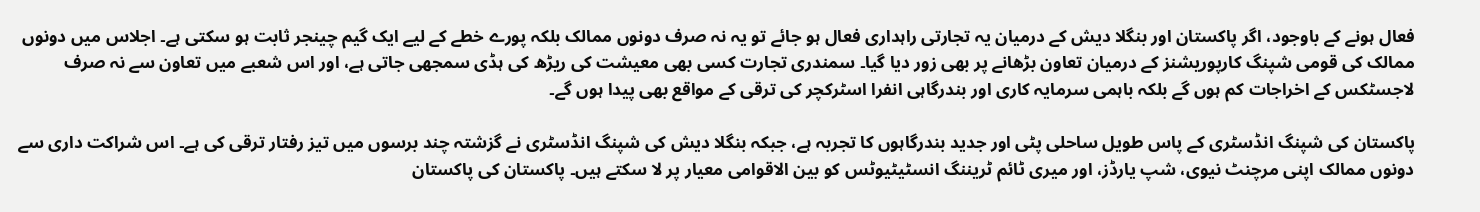فعال ہونے کے باوجود، اگر پاکستان اور بنگلا دیش کے درمیان یہ تجارتی راہداری فعال ہو جائے تو یہ نہ صرف دونوں ممالک بلکہ پورے خطے کے لیے ایک گیم چینجر ثابت ہو سکتی ہے۔ اجلاس میں دونوں ممالک کی قومی شپنگ کارپوریشنز کے درمیان تعاون بڑھانے پر بھی زور دیا گیا۔ سمندری تجارت کسی بھی معیشت کی ریڑھ کی ہڈی سمجھی جاتی ہے، اور اس شعبے میں تعاون سے نہ صرف لاجسٹکس کے اخراجات کم ہوں گے بلکہ باہمی سرمایہ کاری اور بندرگاہی انفرا اسٹرکچر کی ترقی کے مواقع بھی پیدا ہوں گے۔

پاکستان کی شپنگ انڈسٹری کے پاس طویل ساحلی پٹی اور جدید بندرگاہوں کا تجربہ ہے، جبکہ بنگلا دیش کی شپنگ انڈسٹری نے گزشتہ چند برسوں میں تیز رفتار ترقی کی ہے۔ اس شراکت داری سے دونوں ممالک اپنی مرچنٹ نیوی، شپ یارڈز، اور میری ٹائم ٹریننگ انسٹیٹیوٹس کو بین الاقوامی معیار پر لا سکتے ہیں۔ پاکستان کی پاکستان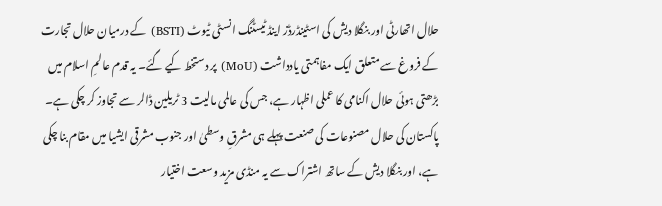حلال اتھارٹی اور بنگلا دیش کی اسٹینڈرڈز اینڈ ٹیسٹنگ انسٹی ٹیوٹ (BSTI) کے درمیان حلال تجارت کے فروغ سے متعلق ایک مفاہمتی یادداشت (MoU) پر دستخط کیے گئے۔ یہ قدم عالمِ اسلام میں بڑھتی ہوئی حلال اکنامی کا عملی اظہار ہے، جس کی عالمی مالیت 3 ٹریلین ڈالر سے تجاوز کر چکی ہے۔ پاکستان کی حلال مصنوعات کی صنعت پہلے ہی مشرقِ وسطیٰ اور جنوب مشرقی ایشیا میں مقام بنا چکی ہے، اور بنگلا دیش کے ساتھ اشتراک سے یہ منڈی مزید وسعت اختیار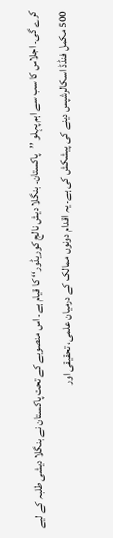کرے گی۔ اجلاس کا سب سے اہم پہلو ’’پاکستان۔ بنگلا دیش نالج کوریڈور‘‘ کا قیام ہے۔ اس منصوبے کے تحت پاکستان نے بنگلا دیشی طلبہ کے لیے 500 مکمل فنڈڈ اسکالرشپس دینے کی پیشکش کی ہے۔ یہ اقدام دونوں ممالک کے درمیان علمی، تحقیقی اور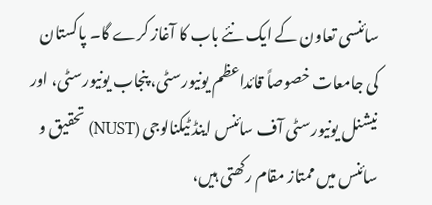سائنسی تعاون کے ایک نئے باب کا آغاز کرے گا۔ پاکستان کی جامعات خصوصاً قائداعظم یونیورسٹی، پنجاب یونیورسٹی، اور نیشنل یونیورسٹی آف سائنس اینڈ ٹیکنالوجی (NUST) تحقیق و سائنس میں ممتاز مقام رکھتی ہیں،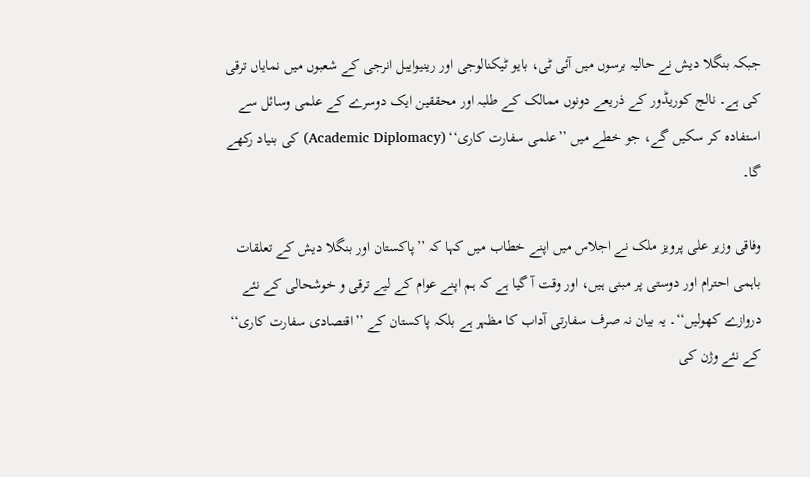جبکہ بنگلا دیش نے حالیہ برسوں میں آئی ٹی، بایو ٹیکنالوجی اور رینیوایبل انرجی کے شعبوں میں نمایاں ترقی کی ہے۔ نالج کوریڈور کے ذریعے دونوں ممالک کے طلبہ اور محققین ایک دوسرے کے علمی وسائل سے استفادہ کر سکیں گے، جو خطے میں ’’علمی سفارت کاری‘‘ (Academic Diplomacy) کی بنیاد رکھے گا۔

وفاقی وزیر علی پرویز ملک نے اجلاس میں اپنے خطاب میں کہا کہ ’’پاکستان اور بنگلا دیش کے تعلقات باہمی احترام اور دوستی پر مبنی ہیں، اور وقت آ گیا ہے کہ ہم اپنے عوام کے لیے ترقی و خوشحالی کے نئے دروازے کھولیں‘‘۔ یہ بیان نہ صرف سفارتی آداب کا مظہر ہے بلکہ پاکستان کے ’’اقتصادی سفارت کاری‘‘ کے نئے وژن کی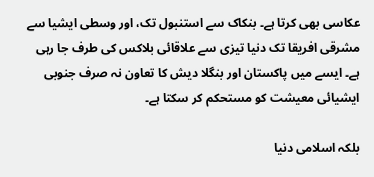عکاسی بھی کرتا ہے۔ بنکاک سے استنبول تک، اور وسطی ایشیا سے مشرقی افریقا تک دنیا تیزی سے علاقائی بلاکس کی طرف جا رہی ہے۔ ایسے میں پاکستان اور بنگلا دیش کا تعاون نہ صرف جنوبی ایشیائی معیشت کو مستحکم کر سکتا ہے۔

بلکہ اسلامی دنیا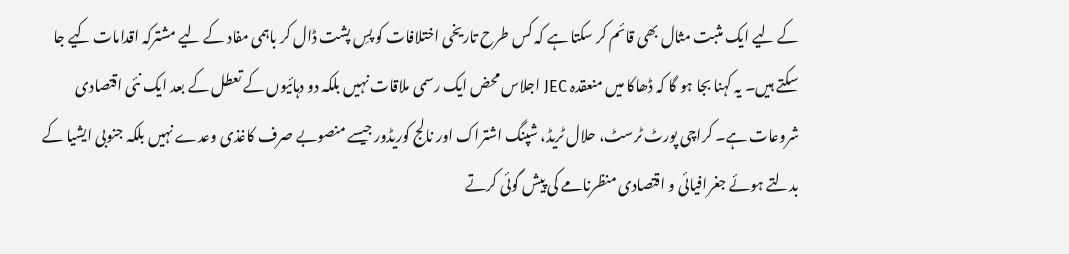کے لیے ایک مثبت مثال بھی قائم کر سکتا ہے کہ کس طرح تاریخی اختلافات کو پسِ پشت ڈال کر باہمی مفاد کے لیے مشترکہ اقدامات کیے جا سکتے ہیں۔ یہ کہنا بجا ہو گا کہ ڈھاکا میں منعقدہ JEC اجلاس محض ایک رسمی ملاقات نہیں بلکہ دو دہائیوں کے تعطل کے بعد ایک نئی اقتصادی شروعات ہے۔ کراچی پورٹ ٹرسٹ، حلال ٹریڈ، شپنگ اشتراک اور نالج کوریڈور جیسے منصوبے صرف کاغذی وعدے نہیں بلکہ جنوبی ایشیا کے بدلتے ہوئے جغرافیائی و اقتصادی منظرنامے کی پیش گوئی کرتے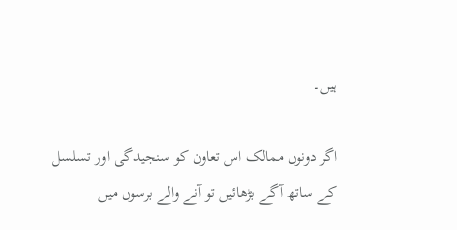ہیں۔

اگر دونوں ممالک اس تعاون کو سنجیدگی اور تسلسل کے ساتھ آگے بڑھائیں تو آنے والے برسوں میں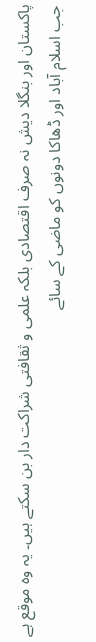پاکستان اور بنگلا دیش نہ صرف اقتصادی بلکہ علمی و ثقافتی شراکت دار بن سکتے ہیں۔ یہ وہ موقع ہے جب اسلام آباد اور ڈھاکا دونوں کو ماضی کے سائے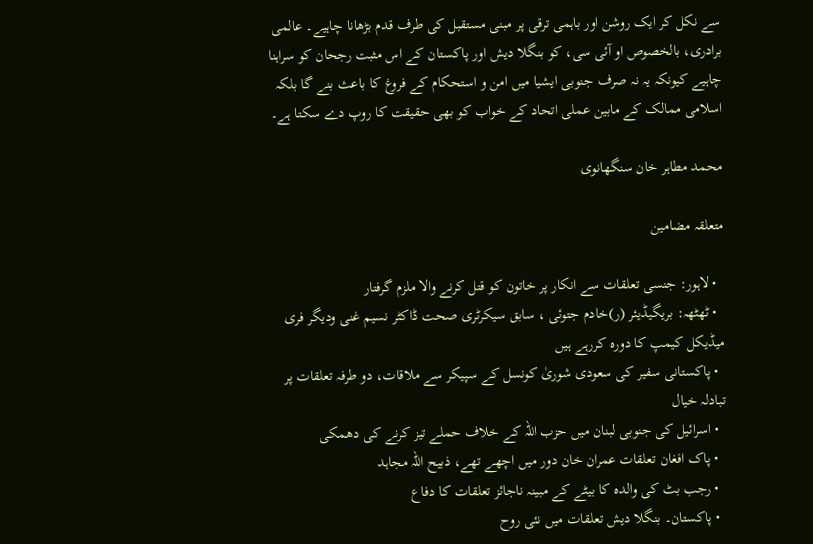سے نکل کر ایک روشن اور باہمی ترقی پر مبنی مستقبل کی طرف قدم بڑھانا چاہیے۔ عالمی برادری، بالخصوص او آئی سی، کو بنگلا دیش اور پاکستان کے اس مثبت رجحان کو سراہنا چاہیے کیونکہ یہ نہ صرف جنوبی ایشیا میں امن و استحکام کے فروغ کا باعث بنے گا بلکہ اسلامی ممالک کے مابین عملی اتحاد کے خواب کو بھی حقیقت کا روپ دے سکتا ہے۔

محمد مطاہر خان سنگھانوی

متعلقہ مضامین

  • لاہور: جنسی تعلقات سے انکار پر خاتون کو قتل کرنے والا ملزم گرفتار
  • ٹھٹھہ: بریگیڈیئر (ر)خادم جتوئی ، سابق سیکرٹری صحت ڈاکٹر نسیم غنی ودیگر فری میڈیکل کیمپ کا دورہ کررہے ہیں
  • پاکستانی سفیر کی سعودی شوریٰ کونسل کے سپیکر سے ملاقات، دو طرفہ تعلقات پر تبادلہ خیال
  • اسرائیل کی جنوبی لبنان میں حزب اللہ کے خلاف حملے تیز کرنے کی دھمکی
  • پاک افغان تعلقات عمران خان دور میں اچھے تھے، ذبیح اللہ مجاہد
  • رجب بٹ کی والدہ کا بیٹے کے مبینہ ناجائز تعلقات کا دفاع
  • پاکستان۔ بنگلا دیش تعلقات میں نئی روح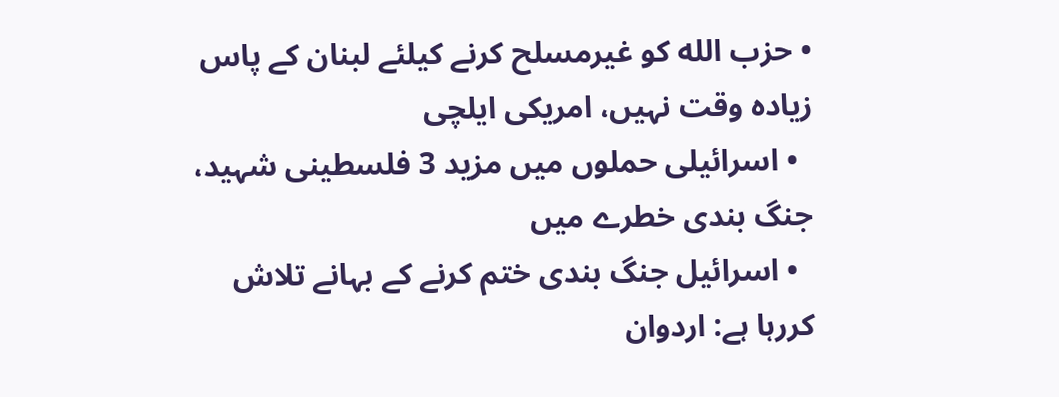• حزب الله کو غیرمسلح کرنے کیلئے لبنان کے پاس زیادہ وقت نہیں، امریکی ایلچی
  • اسرائیلی حملوں میں مزید 3 فلسطینی شہید، جنگ بندی خطرے میں
  • اسرائیل جنگ بندی ختم کرنے کے بہانے تلاش کررہا ہے: اردوان